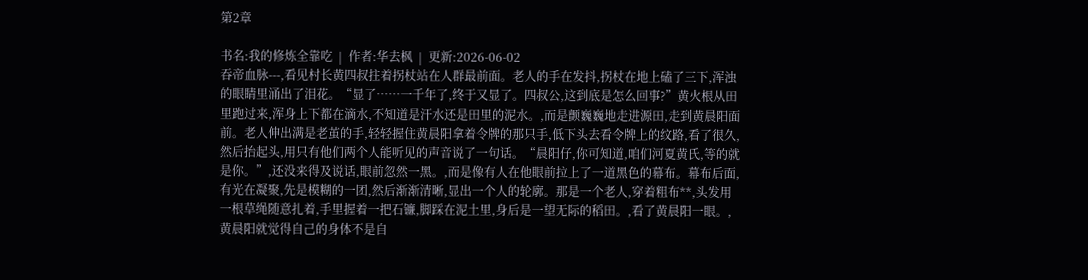第2章

书名:我的修炼全靠吃  |  作者:华去枫  |  更新:2026-06-02
吞帝血脉---,看见村长黄四叔拄着拐杖站在人群最前面。老人的手在发抖,拐杖在地上磕了三下,浑浊的眼睛里涌出了泪花。“显了……一千年了,终于又显了。四叔公,这到底是怎么回事?”黄火根从田里跑过来,浑身上下都在滴水,不知道是汗水还是田里的泥水。,而是颤巍巍地走进源田,走到黄晨阳面前。老人伸出满是老茧的手,轻轻握住黄晨阳拿着令牌的那只手,低下头去看令牌上的纹路,看了很久,然后抬起头,用只有他们两个人能听见的声音说了一句话。“晨阳仔,你可知道,咱们河夏黄氏,等的就是你。”,还没来得及说话,眼前忽然一黑。,而是像有人在他眼前拉上了一道黑色的幕布。幕布后面,有光在凝聚,先是模糊的一团,然后渐渐清晰,显出一个人的轮廓。那是一个老人,穿着粗布**,头发用一根草绳随意扎着,手里握着一把石镰,脚踩在泥土里,身后是一望无际的稻田。,看了黄晨阳一眼。,黄晨阳就觉得自己的身体不是自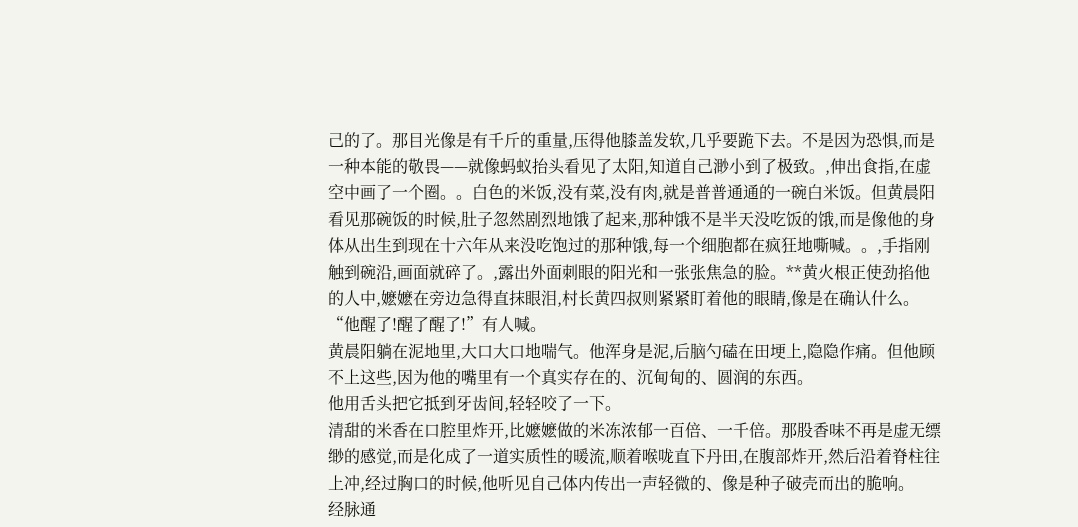己的了。那目光像是有千斤的重量,压得他膝盖发软,几乎要跪下去。不是因为恐惧,而是一种本能的敬畏——就像蚂蚁抬头看见了太阳,知道自己渺小到了极致。,伸出食指,在虚空中画了一个圈。。白色的米饭,没有菜,没有肉,就是普普通通的一碗白米饭。但黄晨阳看见那碗饭的时候,肚子忽然剧烈地饿了起来,那种饿不是半天没吃饭的饿,而是像他的身体从出生到现在十六年从来没吃饱过的那种饿,每一个细胞都在疯狂地嘶喊。。,手指刚触到碗沿,画面就碎了。,露出外面刺眼的阳光和一张张焦急的脸。**黄火根正使劲掐他的人中,嬷嬷在旁边急得直抹眼泪,村长黄四叔则紧紧盯着他的眼睛,像是在确认什么。“他醒了!醒了醒了!”有人喊。
黄晨阳躺在泥地里,大口大口地喘气。他浑身是泥,后脑勺磕在田埂上,隐隐作痛。但他顾不上这些,因为他的嘴里有一个真实存在的、沉甸甸的、圆润的东西。
他用舌头把它抵到牙齿间,轻轻咬了一下。
清甜的米香在口腔里炸开,比嬷嬷做的米冻浓郁一百倍、一千倍。那股香味不再是虚无缥缈的感觉,而是化成了一道实质性的暖流,顺着喉咙直下丹田,在腹部炸开,然后沿着脊柱往上冲,经过胸口的时候,他听见自己体内传出一声轻微的、像是种子破壳而出的脆响。
经脉通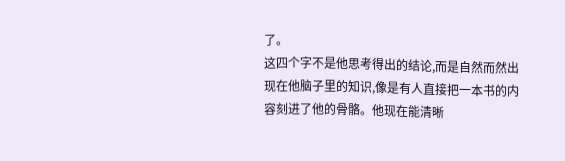了。
这四个字不是他思考得出的结论,而是自然而然出现在他脑子里的知识,像是有人直接把一本书的内容刻进了他的骨骼。他现在能清晰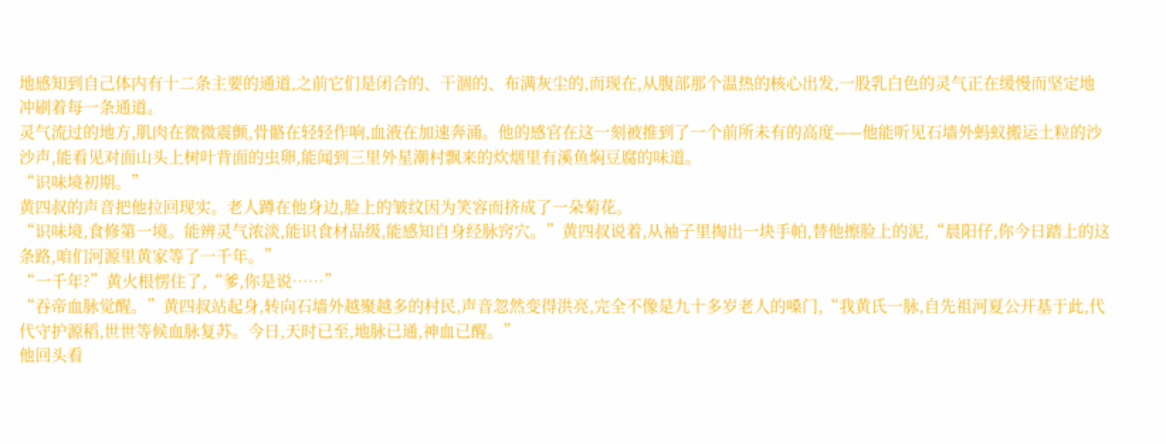地感知到自己体内有十二条主要的通道,之前它们是闭合的、干涸的、布满灰尘的,而现在,从腹部那个温热的核心出发,一股乳白色的灵气正在缓慢而坚定地冲刷着每一条通道。
灵气流过的地方,肌肉在微微震颤,骨骼在轻轻作响,血液在加速奔涌。他的感官在这一刻被推到了一个前所未有的高度——他能听见石墙外蚂蚁搬运土粒的沙沙声,能看见对面山头上树叶背面的虫卵,能闻到三里外星潮村飘来的炊烟里有溪鱼焖豆腐的味道。
“识味境初期。”
黄四叔的声音把他拉回现实。老人蹲在他身边,脸上的皱纹因为笑容而挤成了一朵菊花。
“识味境,食修第一境。能辨灵气浓淡,能识食材品级,能感知自身经脉窍穴。”黄四叔说着,从袖子里掏出一块手帕,替他擦脸上的泥,“晨阳仔,你今日踏上的这条路,咱们河源里黄家等了一千年。”
“一千年?”黄火根愣住了,“爹,你是说……”
“吞帝血脉觉醒。”黄四叔站起身,转向石墙外越聚越多的村民,声音忽然变得洪亮,完全不像是九十多岁老人的嗓门,“我黄氏一脉,自先祖河夏公开基于此,代代守护源稻,世世等候血脉复苏。今日,天时已至,地脉已通,神血已醒。”
他回头看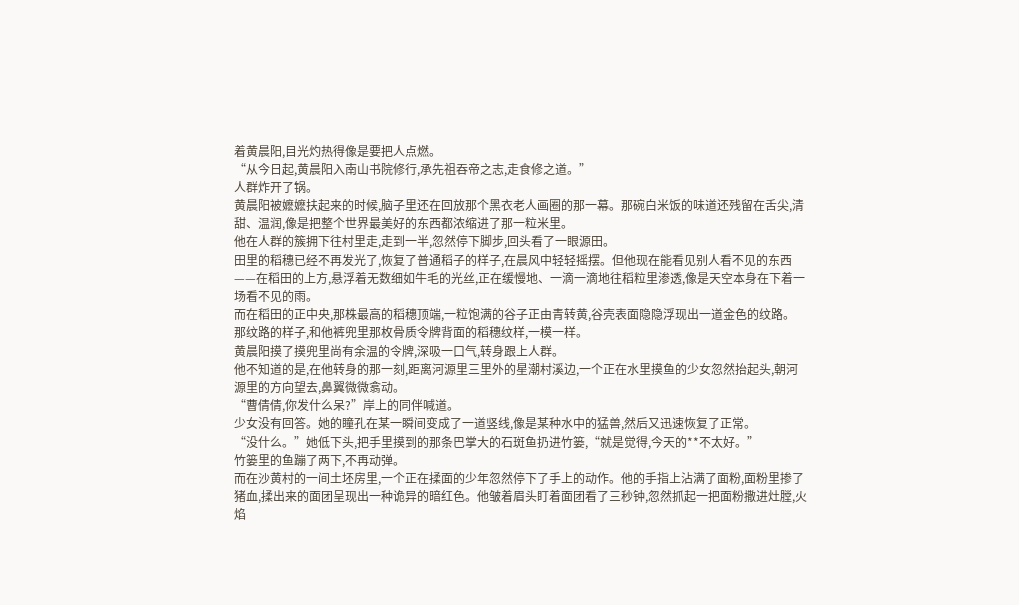着黄晨阳,目光灼热得像是要把人点燃。
“从今日起,黄晨阳入南山书院修行,承先祖吞帝之志,走食修之道。”
人群炸开了锅。
黄晨阳被嬷嬷扶起来的时候,脑子里还在回放那个黑衣老人画圈的那一幕。那碗白米饭的味道还残留在舌尖,清甜、温润,像是把整个世界最美好的东西都浓缩进了那一粒米里。
他在人群的簇拥下往村里走,走到一半,忽然停下脚步,回头看了一眼源田。
田里的稻穗已经不再发光了,恢复了普通稻子的样子,在晨风中轻轻摇摆。但他现在能看见别人看不见的东西——在稻田的上方,悬浮着无数细如牛毛的光丝,正在缓慢地、一滴一滴地往稻粒里渗透,像是天空本身在下着一场看不见的雨。
而在稻田的正中央,那株最高的稻穗顶端,一粒饱满的谷子正由青转黄,谷壳表面隐隐浮现出一道金色的纹路。
那纹路的样子,和他裤兜里那枚骨质令牌背面的稻穗纹样,一模一样。
黄晨阳摸了摸兜里尚有余温的令牌,深吸一口气,转身跟上人群。
他不知道的是,在他转身的那一刻,距离河源里三里外的星潮村溪边,一个正在水里摸鱼的少女忽然抬起头,朝河源里的方向望去,鼻翼微微翕动。
“曹倩倩,你发什么呆?”岸上的同伴喊道。
少女没有回答。她的瞳孔在某一瞬间变成了一道竖线,像是某种水中的猛兽,然后又迅速恢复了正常。
“没什么。”她低下头,把手里摸到的那条巴掌大的石斑鱼扔进竹篓,“就是觉得,今天的**不太好。”
竹篓里的鱼蹦了两下,不再动弹。
而在沙黄村的一间土坯房里,一个正在揉面的少年忽然停下了手上的动作。他的手指上沾满了面粉,面粉里掺了猪血,揉出来的面团呈现出一种诡异的暗红色。他皱着眉头盯着面团看了三秒钟,忽然抓起一把面粉撒进灶膛,火焰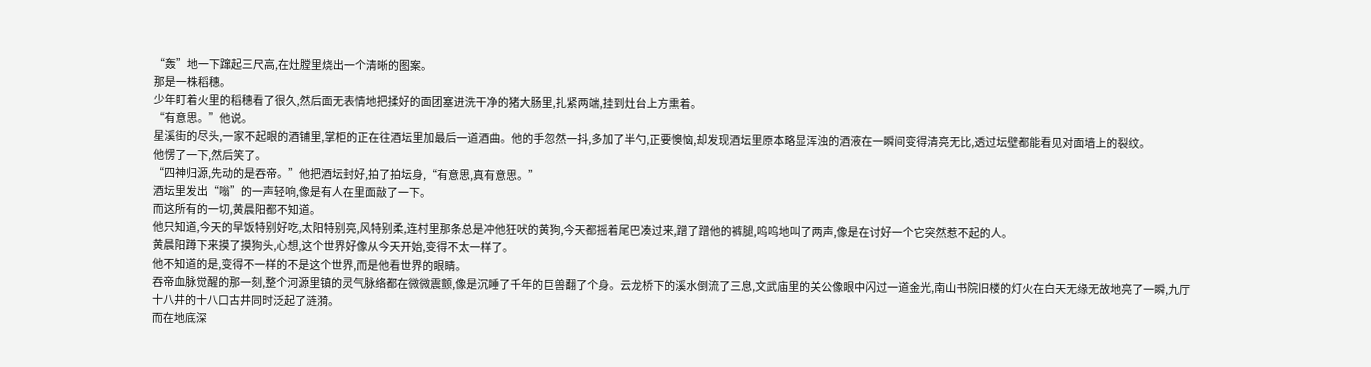“轰”地一下蹿起三尺高,在灶膛里烧出一个清晰的图案。
那是一株稻穗。
少年盯着火里的稻穗看了很久,然后面无表情地把揉好的面团塞进洗干净的猪大肠里,扎紧两端,挂到灶台上方熏着。
“有意思。”他说。
星溪街的尽头,一家不起眼的酒铺里,掌柜的正在往酒坛里加最后一道酒曲。他的手忽然一抖,多加了半勺,正要懊恼,却发现酒坛里原本略显浑浊的酒液在一瞬间变得清亮无比,透过坛壁都能看见对面墙上的裂纹。
他愣了一下,然后笑了。
“四神归源,先动的是吞帝。”他把酒坛封好,拍了拍坛身,“有意思,真有意思。”
酒坛里发出“嗡”的一声轻响,像是有人在里面敲了一下。
而这所有的一切,黄晨阳都不知道。
他只知道,今天的早饭特别好吃,太阳特别亮,风特别柔,连村里那条总是冲他狂吠的黄狗,今天都摇着尾巴凑过来,蹭了蹭他的裤腿,呜呜地叫了两声,像是在讨好一个它突然惹不起的人。
黄晨阳蹲下来摸了摸狗头,心想,这个世界好像从今天开始,变得不太一样了。
他不知道的是,变得不一样的不是这个世界,而是他看世界的眼睛。
吞帝血脉觉醒的那一刻,整个河源里镇的灵气脉络都在微微震颤,像是沉睡了千年的巨兽翻了个身。云龙桥下的溪水倒流了三息,文武庙里的关公像眼中闪过一道金光,南山书院旧楼的灯火在白天无缘无故地亮了一瞬,九厅十八井的十八口古井同时泛起了涟漪。
而在地底深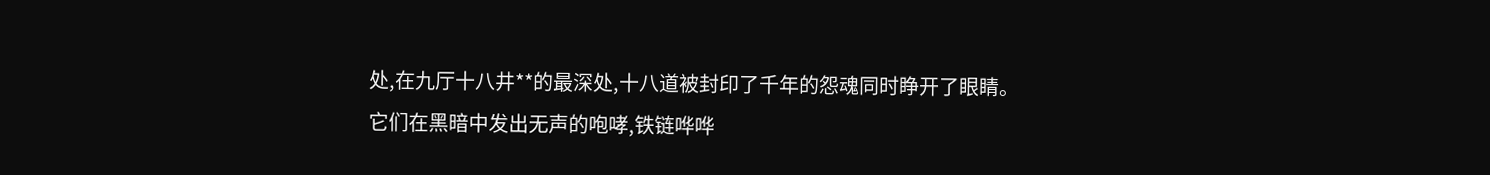处,在九厅十八井**的最深处,十八道被封印了千年的怨魂同时睁开了眼睛。
它们在黑暗中发出无声的咆哮,铁链哗哗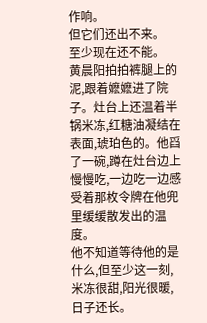作响。
但它们还出不来。
至少现在还不能。
黄晨阳拍拍裤腿上的泥,跟着嬷嬷进了院子。灶台上还温着半锅米冻,红糖油凝结在表面,琥珀色的。他舀了一碗,蹲在灶台边上慢慢吃,一边吃一边感受着那枚令牌在他兜里缓缓散发出的温度。
他不知道等待他的是什么,但至少这一刻,米冻很甜,阳光很暖,日子还长。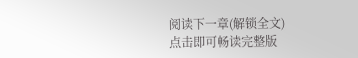阅读下一章(解锁全文)
点击即可畅读完整版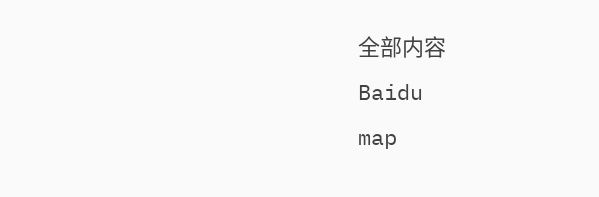全部内容
Baidu
map